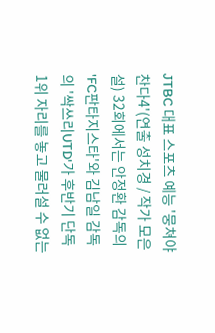JTBC 대표 스포츠 예능 '뭉쳐야 찬다4'(연출 성치경 / 작가 모은설) 32회에서는 안정환 감독의 'FC판타지스타'와 김남일 감독의 '싹쓰리UTD'가 후반기 단독 1위 자리를 놓고 물러설 수 없는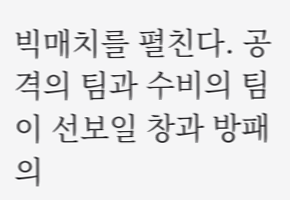빅매치를 펼친다. 공격의 팀과 수비의 팀이 선보일 창과 방패의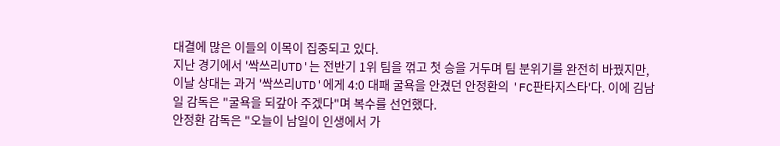대결에 많은 이들의 이목이 집중되고 있다.
지난 경기에서 '싹쓰리UTD'는 전반기 1위 팀을 꺾고 첫 승을 거두며 팀 분위기를 완전히 바꿨지만, 이날 상대는 과거 '싹쓰리UTD'에게 4:0 대패 굴욕을 안겼던 안정환의 'FC판타지스타'다. 이에 김남일 감독은 "굴욕을 되갚아 주겠다"며 복수를 선언했다.
안정환 감독은 "오늘이 남일이 인생에서 가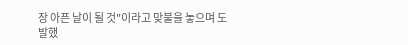장 아픈 날이 될 것"이라고 맞불을 놓으며 도발했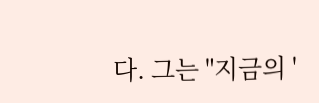다. 그는 "지금의 '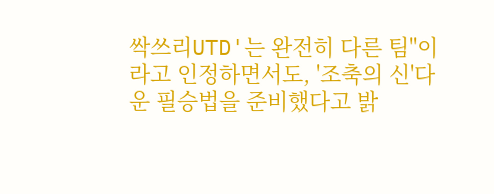싹쓰리UTD'는 완전히 다른 팀"이라고 인정하면서도, '조축의 신'다운 필승법을 준비했다고 밝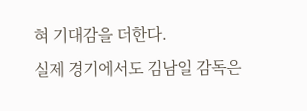혀 기대감을 더한다.
실제 경기에서도 김남일 감독은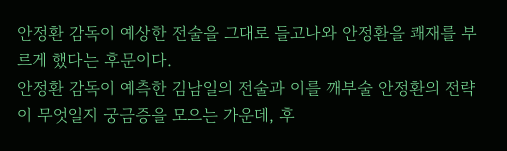안정환 감독이 예상한 전술을 그대로 들고나와 안정환을 쾌재를 부르게 했다는 후문이다.
안정환 감독이 예측한 김남일의 전술과 이를 깨부술 안정환의 전략이 무엇일지 궁금증을 모으는 가운데, 후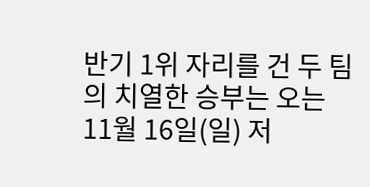반기 1위 자리를 건 두 팀의 치열한 승부는 오는 11월 16일(일) 저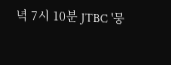녁 7시 10분 JTBC '뭉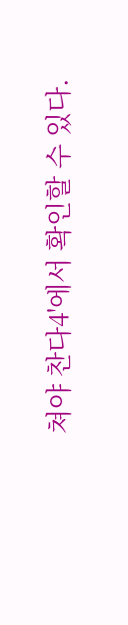쳐야 찬다4'에서 확인할 수 있다.